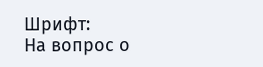Шрифт:
На вопрос о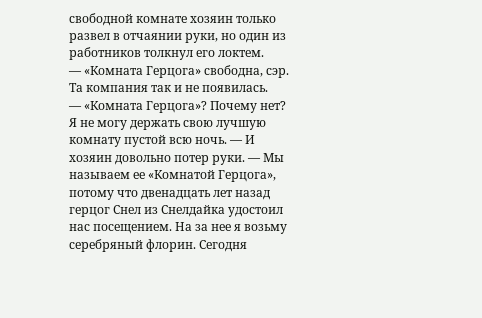свободной комнате хозяин только развел в отчаянии руки, но один из работников толкнул его локтем.
— «Комната Герцога» свободна, сэр. Та компания так и не появилась.
— «Комната Герцога»? Почему нет? Я не могу держать свою лучшую комнату пустой всю ночь. — И хозяин довольно потер руки. — Мы называем ее «Комнатой Герцога», потому что двенадцать лет назад герцог Снел из Снелдайка удостоил нас посещением. На за нее я возьму серебряный флорин. Сегодня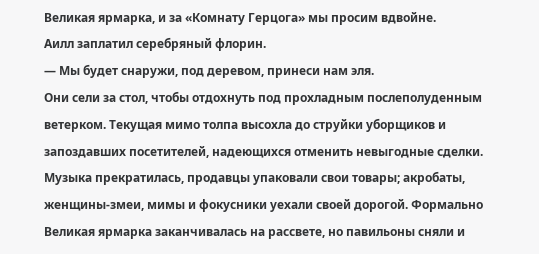Великая ярмарка, и за «Комнату Герцога» мы просим вдвойне.
Аилл заплатил серебряный флорин.
— Мы будет снаружи, под деревом, принеси нам эля.
Они сели за стол, чтобы отдохнуть под прохладным послеполуденным ветерком. Текущая мимо толпа высохла до струйки уборщиков и запоздавших посетителей, надеющихся отменить невыгодные сделки. Музыка прекратилась, продавцы упаковали свои товары; акробаты, женщины-змеи, мимы и фокусники уехали своей дорогой. Формально Великая ярмарка заканчивалась на рассвете, но павильоны сняли и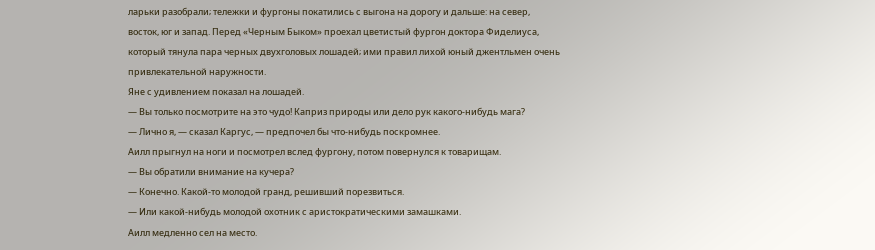ларьки разобрали; тележки и фургоны покатились с выгона на дорогу и дальше: на север, восток, юг и запад. Перед «Черным Быком» проехал цветистый фургон доктора Фиделиуса, который тянула пара черных двухголовых лошадей; ими правил лихой юный джентльмен очень привлекательной наружности.
Яне с удивлением показал на лошадей.
— Вы только посмотрите на это чудо! Каприз природы или дело рук какого-нибудь мага?
— Лично я, — сказал Каргус, — предпочел бы что-нибудь поскромнее.
Аилл прыгнул на ноги и посмотрел вслед фургону, потом повернулся к товарищам.
— Вы обратили внимание на кучера?
— Конечно. Какой-то молодой гранд, решивший порезвиться.
— Или какой-нибудь молодой охотник с аристократическими замашками.
Аилл медленно сел на место.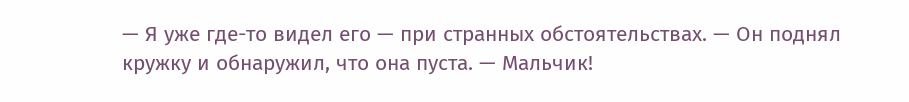— Я уже где-то видел его — при странных обстоятельствах. — Он поднял кружку и обнаружил, что она пуста. — Мальчик!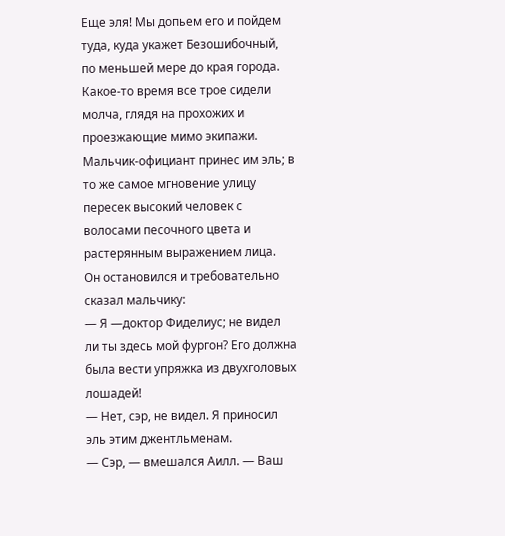Еще эля! Мы допьем его и пойдем туда, куда укажет Безошибочный, по меньшей мере до края города.
Какое-то время все трое сидели молча, глядя на прохожих и проезжающие мимо экипажи. Мальчик-официант принес им эль; в то же самое мгновение улицу пересек высокий человек с волосами песочного цвета и растерянным выражением лица.
Он остановился и требовательно сказал мальчику:
— Я —доктор Фиделиус; не видел ли ты здесь мой фургон? Его должна была вести упряжка из двухголовых лошадей!
— Нет, сэр, не видел. Я приносил эль этим джентльменам.
— Сэр, — вмешался Аилл. — Ваш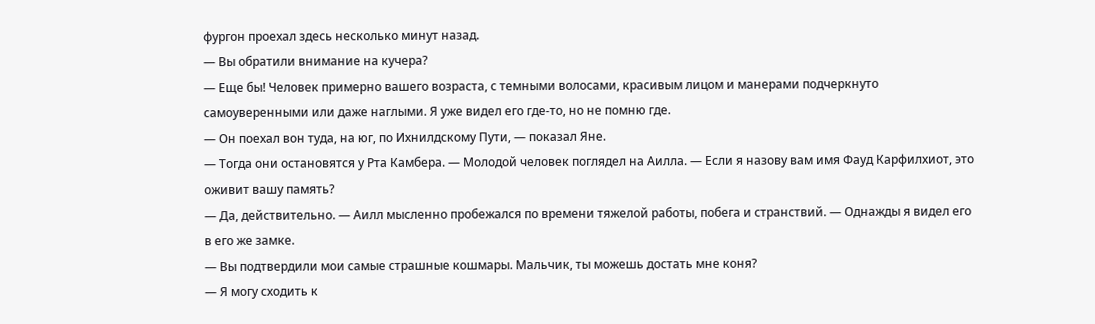фургон проехал здесь несколько минут назад.
— Вы обратили внимание на кучера?
— Еще бы! Человек примерно вашего возраста, с темными волосами, красивым лицом и манерами подчеркнуто самоуверенными или даже наглыми. Я уже видел его где-то, но не помню где.
— Он поехал вон туда, на юг, по Ихнилдскому Пути, — показал Яне.
— Тогда они остановятся у Рта Камбера. — Молодой человек поглядел на Аилла. — Если я назову вам имя Фауд Карфилхиот, это оживит вашу память?
— Да, действительно. — Аилл мысленно пробежался по времени тяжелой работы, побега и странствий. — Однажды я видел его в его же замке.
— Вы подтвердили мои самые страшные кошмары. Мальчик, ты можешь достать мне коня?
— Я могу сходить к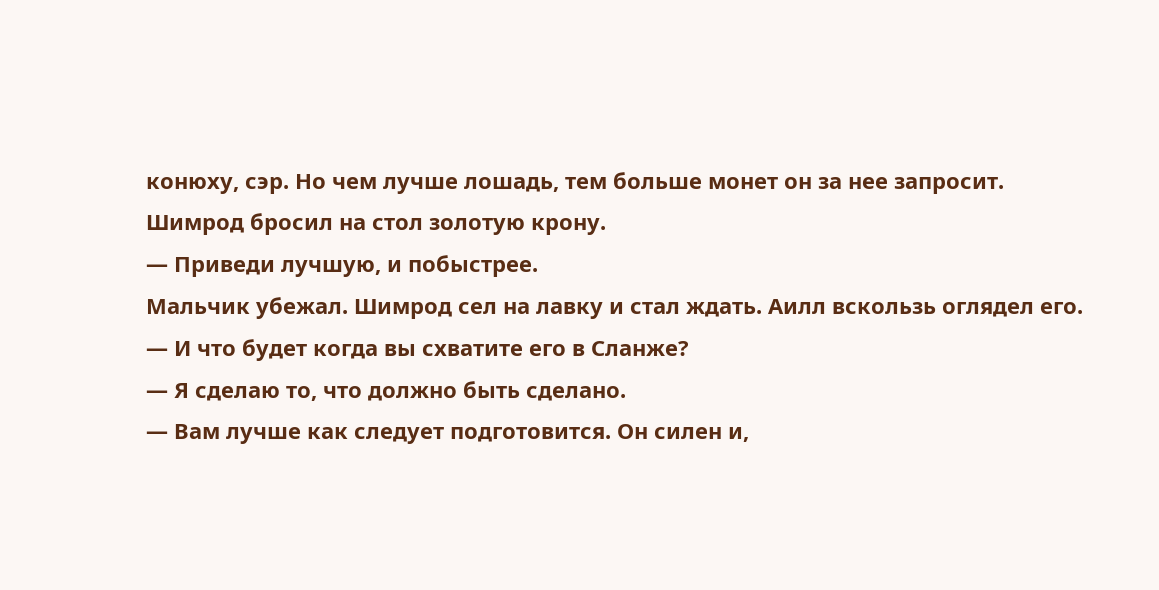конюху, сэр. Но чем лучше лошадь, тем больше монет он за нее запросит.
Шимрод бросил на стол золотую крону.
— Приведи лучшую, и побыстрее.
Мальчик убежал. Шимрод сел на лавку и стал ждать. Аилл вскользь оглядел его.
— И что будет когда вы схватите его в Сланже?
— Я сделаю то, что должно быть сделано.
— Вам лучше как следует подготовится. Он силен и,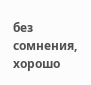без сомнения, хорошо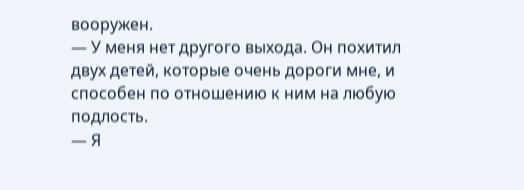вооружен.
— У меня нет другого выхода. Он похитил двух детей, которые очень дороги мне, и способен по отношению к ним на любую подлость.
— Я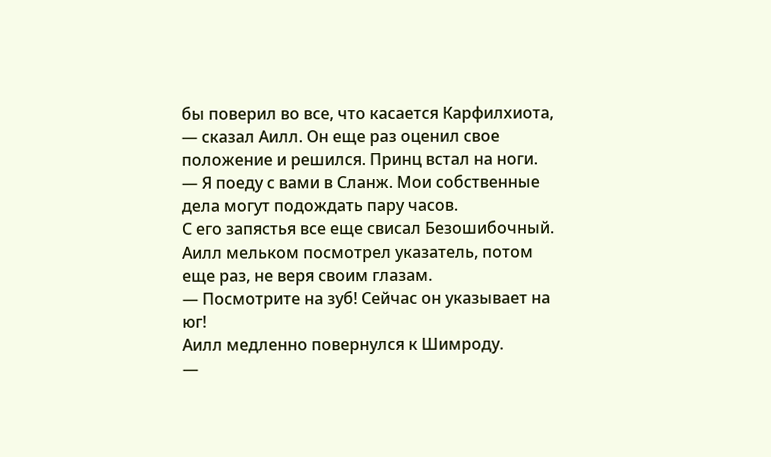бы поверил во все, что касается Карфилхиота, — сказал Аилл. Он еще раз оценил свое положение и решился. Принц встал на ноги.
— Я поеду с вами в Сланж. Мои собственные дела могут подождать пару часов.
С его запястья все еще свисал Безошибочный. Аилл мельком посмотрел указатель, потом еще раз, не веря своим глазам.
— Посмотрите на зуб! Сейчас он указывает на юг!
Аилл медленно повернулся к Шимроду.
—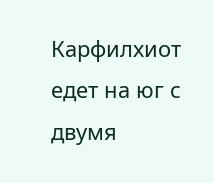Карфилхиот едет на юг с двумя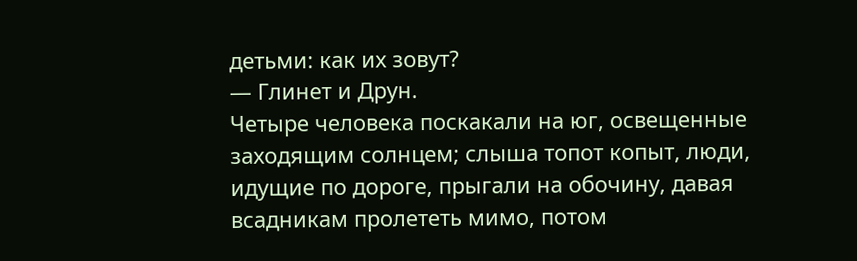детьми: как их зовут?
— Глинет и Друн.
Четыре человека поскакали на юг, освещенные заходящим солнцем; слыша топот копыт, люди, идущие по дороге, прыгали на обочину, давая всадникам пролететь мимо, потом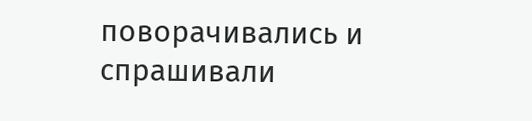поворачивались и спрашивали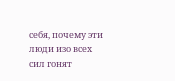себя, почему эти люди изо всех сил гонят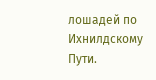лошадей по Ихнилдскому Пути.